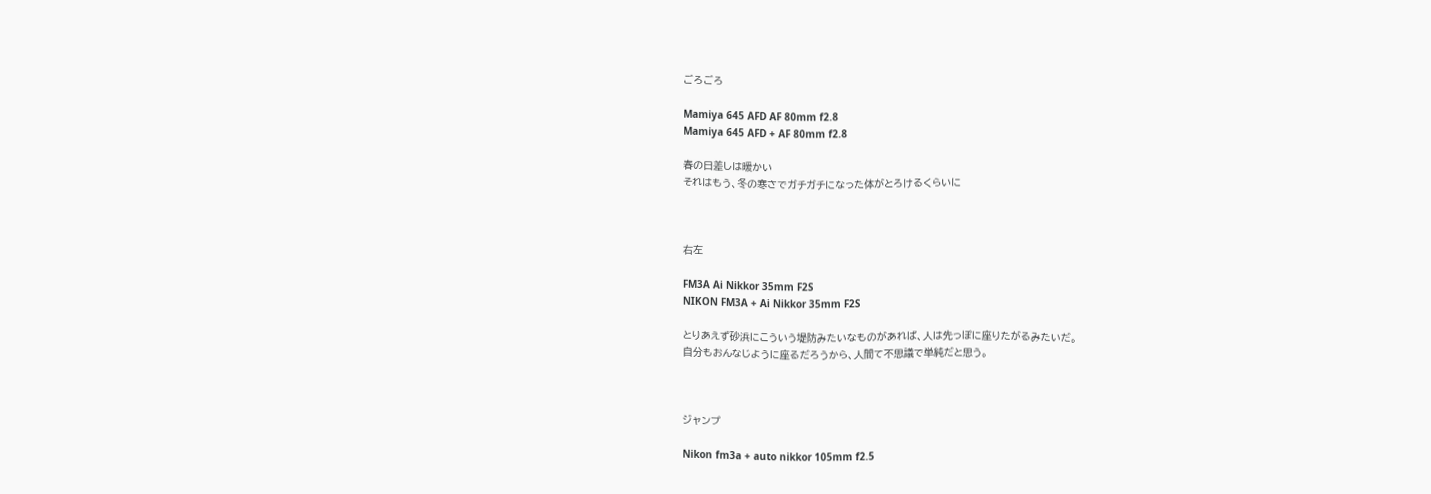ごろごろ

Mamiya 645 AFD AF 80mm f2.8
Mamiya 645 AFD + AF 80mm f2.8

春の日差しは暖かい
それはもう、冬の寒さでガチガチになった体がとろけるくらいに



右左

FM3A Ai Nikkor 35mm F2S
NIKON FM3A + Ai Nikkor 35mm F2S

とりあえず砂浜にこういう堤防みたいなものがあれば、人は先っぽに座りたがるみたいだ。
自分もおんなじように座るだろうから、人間て不思議で単純だと思う。



ジャンプ

Nikon fm3a + auto nikkor 105mm f2.5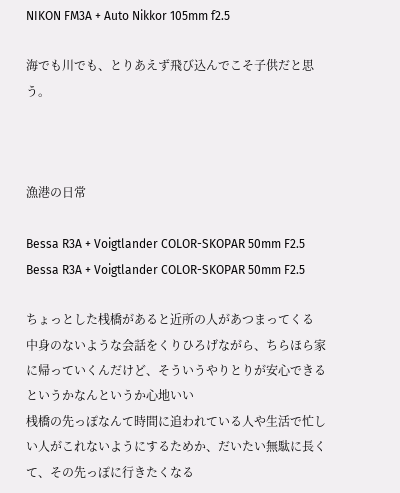NIKON FM3A + Auto Nikkor 105mm f2.5

海でも川でも、とりあえず飛び込んでこそ子供だと思う。



漁港の日常

Bessa R3A + Voigtlander COLOR-SKOPAR 50mm F2.5
Bessa R3A + Voigtlander COLOR-SKOPAR 50mm F2.5

ちょっとした桟橋があると近所の人があつまってくる
中身のないような会話をくりひろげながら、ちらほら家に帰っていくんだけど、そういうやりとりが安心できるというかなんというか心地いい
桟橋の先っぽなんて時間に追われている人や生活で忙しい人がこれないようにするためか、だいたい無駄に長くて、その先っぽに行きたくなる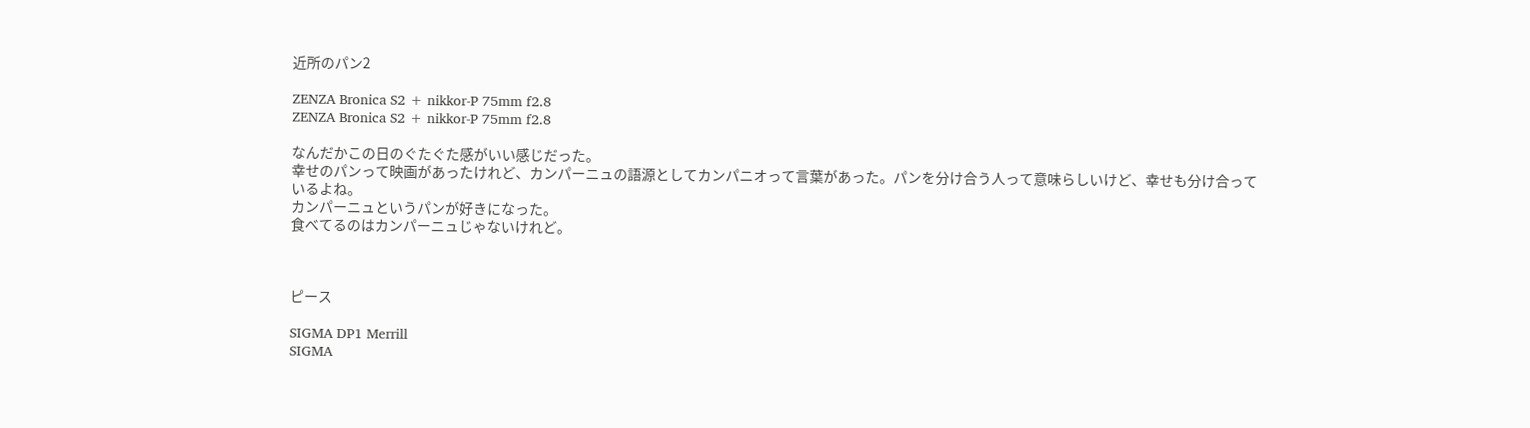近所のパン2

ZENZA Bronica S2 + nikkor-P 75mm f2.8
ZENZA Bronica S2 + nikkor-P 75mm f2.8

なんだかこの日のぐたぐた感がいい感じだった。
幸せのパンって映画があったけれど、カンパーニュの語源としてカンパニオって言葉があった。パンを分け合う人って意味らしいけど、幸せも分け合っているよね。
カンパーニュというパンが好きになった。
食べてるのはカンパーニュじゃないけれど。



ピース

SIGMA DP1 Merrill
SIGMA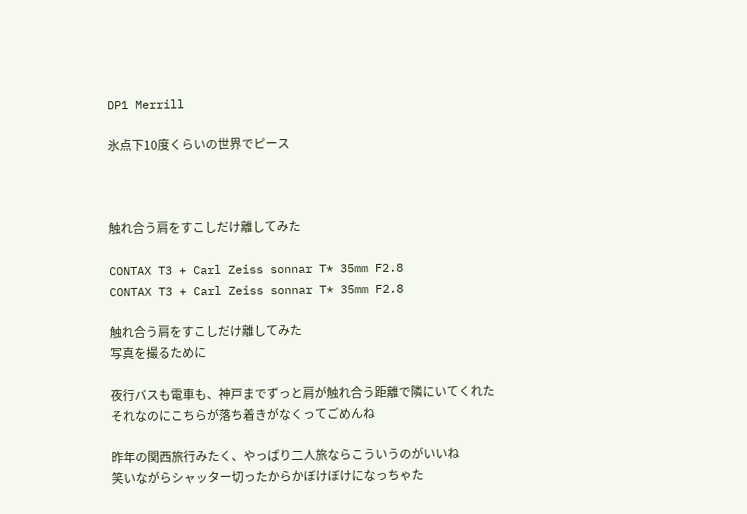DP1 Merrill

氷点下10度くらいの世界でピース



触れ合う肩をすこしだけ離してみた

CONTAX T3 + Carl Zeiss sonnar T* 35mm F2.8
CONTAX T3 + Carl Zeiss sonnar T* 35mm F2.8

触れ合う肩をすこしだけ離してみた
写真を撮るために

夜行バスも電車も、神戸までずっと肩が触れ合う距離で隣にいてくれた
それなのにこちらが落ち着きがなくってごめんね

昨年の関西旅行みたく、やっぱり二人旅ならこういうのがいいね
笑いながらシャッター切ったからかぼけぼけになっちゃた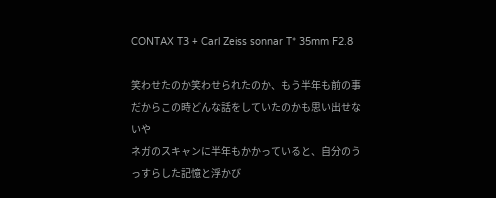CONTAX T3 + Carl Zeiss sonnar T* 35mm F2.8

笑わせたのか笑わせられたのか、もう半年も前の事だからこの時どんな話をしていたのかも思い出せないや
ネガのスキャンに半年もかかっていると、自分のうっすらした記憶と浮かび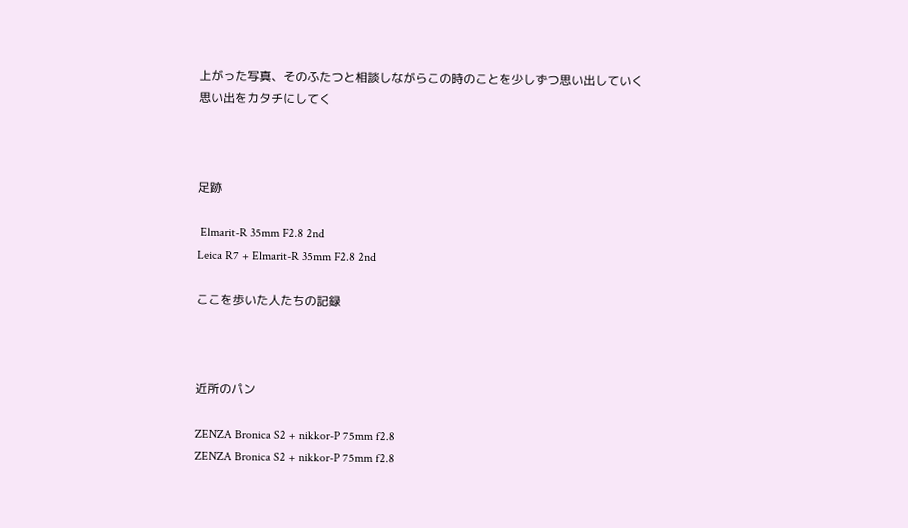上がった写真、そのふたつと相談しながらこの時のことを少しずつ思い出していく
思い出をカタチにしてく



足跡

 Elmarit-R 35mm F2.8 2nd
Leica R7 + Elmarit-R 35mm F2.8 2nd

ここを歩いた人たちの記録



近所のパン

ZENZA Bronica S2 + nikkor-P 75mm f2.8
ZENZA Bronica S2 + nikkor-P 75mm f2.8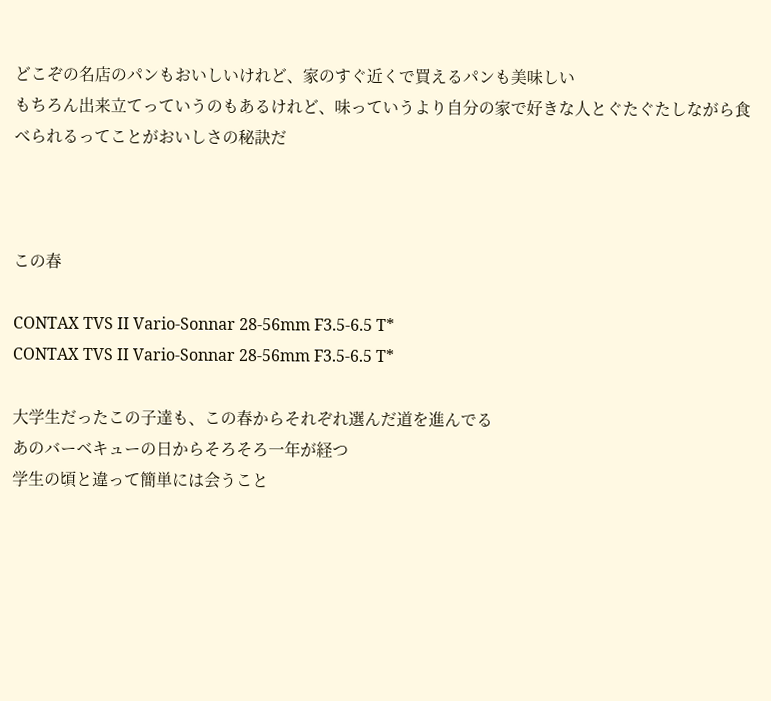どこぞの名店のパンもおいしいけれど、家のすぐ近くで買えるパンも美味しい
もちろん出来立てっていうのもあるけれど、味っていうより自分の家で好きな人とぐたぐたしながら食べられるってことがおいしさの秘訣だ



この春

CONTAX TVS II Vario-Sonnar 28-56mm F3.5-6.5 T*
CONTAX TVS II Vario-Sonnar 28-56mm F3.5-6.5 T*

大学生だったこの子達も、この春からそれぞれ選んだ道を進んでる
あのバーベキューの日からそろそろ一年が経つ
学生の頃と違って簡単には会うこと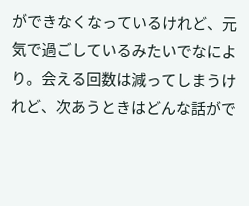ができなくなっているけれど、元気で過ごしているみたいでなにより。会える回数は減ってしまうけれど、次あうときはどんな話がで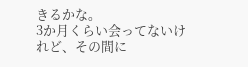きるかな。
3か月くらい会ってないけれど、その間に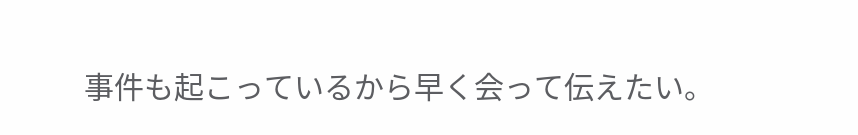事件も起こっているから早く会って伝えたい。